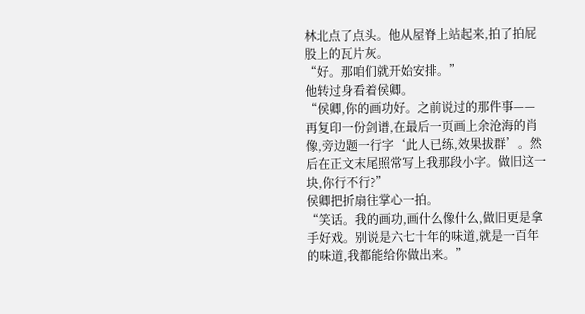林北点了点头。他从屋脊上站起来,拍了拍屁股上的瓦片灰。
“好。那咱们就开始安排。”
他转过身看着侯卿。
“侯卿,你的画功好。之前说过的那件事——再复印一份剑谱,在最后一页画上余沧海的肖像,旁边题一行字‘此人已练,效果拔群’。然后在正文末尾照常写上我那段小字。做旧这一块,你行不行?”
侯卿把折扇往掌心一拍。
“笑话。我的画功,画什么像什么,做旧更是拿手好戏。别说是六七十年的味道,就是一百年的味道,我都能给你做出来。”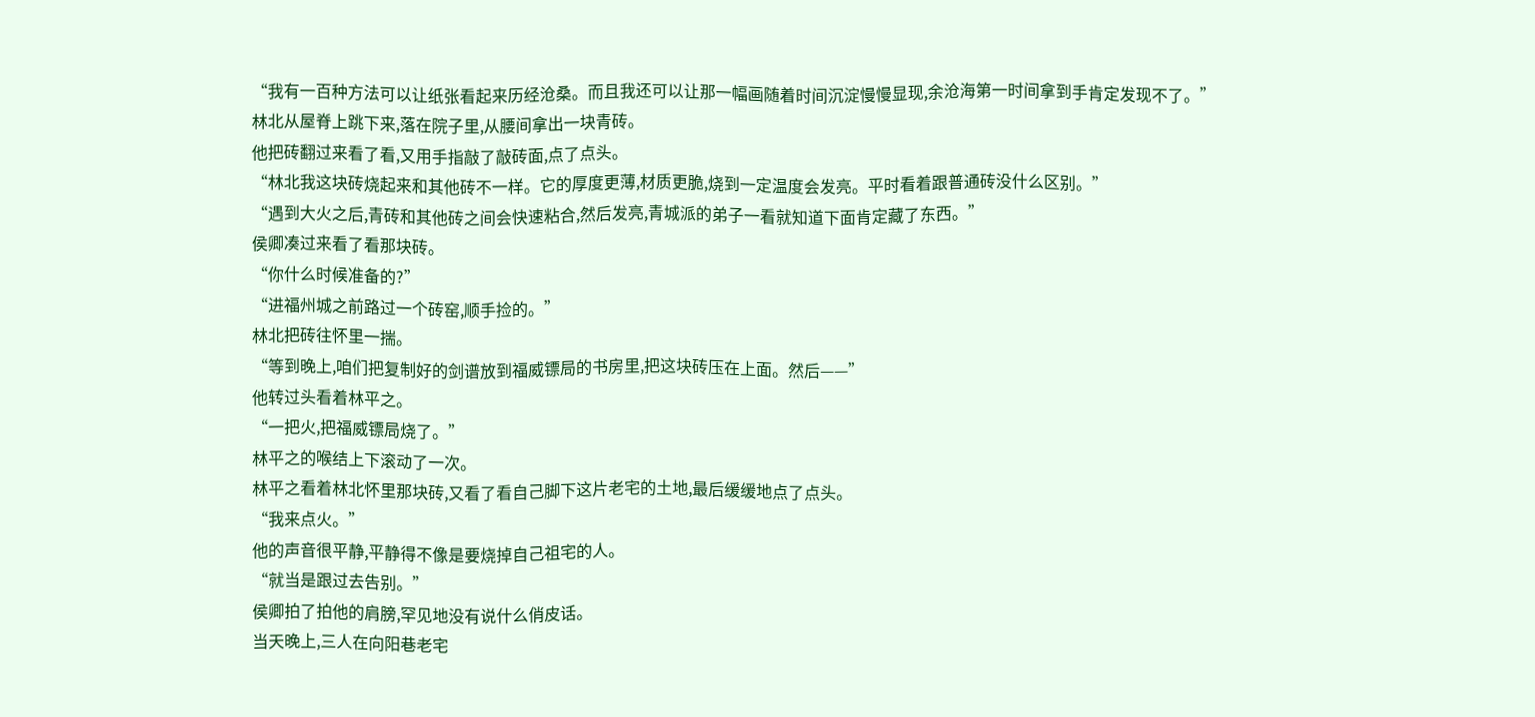“我有一百种方法可以让纸张看起来历经沧桑。而且我还可以让那一幅画随着时间沉淀慢慢显现,余沧海第一时间拿到手肯定发现不了。”
林北从屋脊上跳下来,落在院子里,从腰间拿出一块青砖。
他把砖翻过来看了看,又用手指敲了敲砖面,点了点头。
“林北我这块砖烧起来和其他砖不一样。它的厚度更薄,材质更脆,烧到一定温度会发亮。平时看着跟普通砖没什么区别。”
“遇到大火之后,青砖和其他砖之间会快速粘合,然后发亮,青城派的弟子一看就知道下面肯定藏了东西。”
侯卿凑过来看了看那块砖。
“你什么时候准备的?”
“进福州城之前路过一个砖窑,顺手捡的。”
林北把砖往怀里一揣。
“等到晚上,咱们把复制好的剑谱放到福威镖局的书房里,把这块砖压在上面。然后——”
他转过头看着林平之。
“一把火,把福威镖局烧了。”
林平之的喉结上下滚动了一次。
林平之看着林北怀里那块砖,又看了看自己脚下这片老宅的土地,最后缓缓地点了点头。
“我来点火。”
他的声音很平静,平静得不像是要烧掉自己祖宅的人。
“就当是跟过去告别。”
侯卿拍了拍他的肩膀,罕见地没有说什么俏皮话。
当天晚上,三人在向阳巷老宅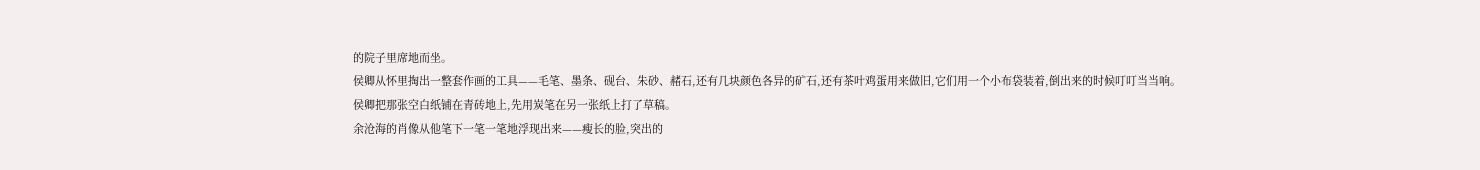的院子里席地而坐。
侯卿从怀里掏出一整套作画的工具——毛笔、墨条、砚台、朱砂、赭石,还有几块颜色各异的矿石,还有茶叶鸡蛋用来做旧,它们用一个小布袋装着,倒出来的时候叮叮当当响。
侯卿把那张空白纸铺在青砖地上,先用炭笔在另一张纸上打了草稿。
余沧海的肖像从他笔下一笔一笔地浮现出来——瘦长的脸,突出的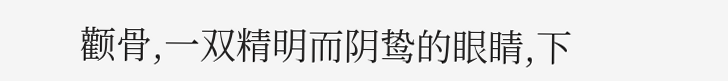颧骨,一双精明而阴鸷的眼睛,下